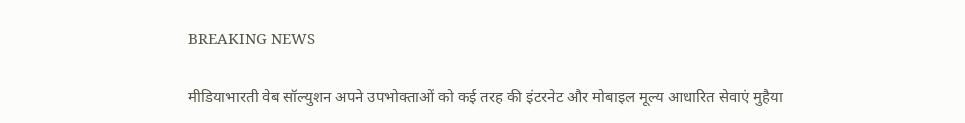BREAKING NEWS

मीडियाभारती वेब सॉल्युशन अपने उपभोक्ताओं को कई तरह की इंटरनेट और मोबाइल मूल्य आधारित सेवाएं मुहैया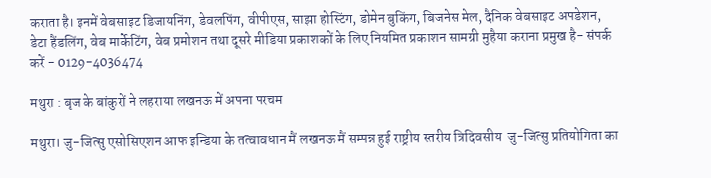कराता है। इनमें वेबसाइट डिजायनिंग, डेवलपिंग, वीपीएस, साझा होस्टिंग, डोमेन बुकिंग, बिजनेस मेल, दैनिक वेबसाइट अपडेशन, डेटा हैंडलिंग, वेब मार्केटिंग, वेब प्रमोशन तथा दूसरे मीडिया प्रकाशकों के लिए नियमित प्रकाशन सामग्री मुहैया कराना प्रमुख है- संपर्क करें - 0129-4036474

मथुरा : बृज के बांकुरों ने लहराया लखनऊ में अपना परचम

मथुरा। जु-जित्सु एसोसिएशन आफ इन्डिया के तत्वावधान मैं लखनऊ मैं सम्पन्न हुई राष्ट्रीय स्तरीय त्रिदिवसीय  जु-जित्सु प्रतियोगिता का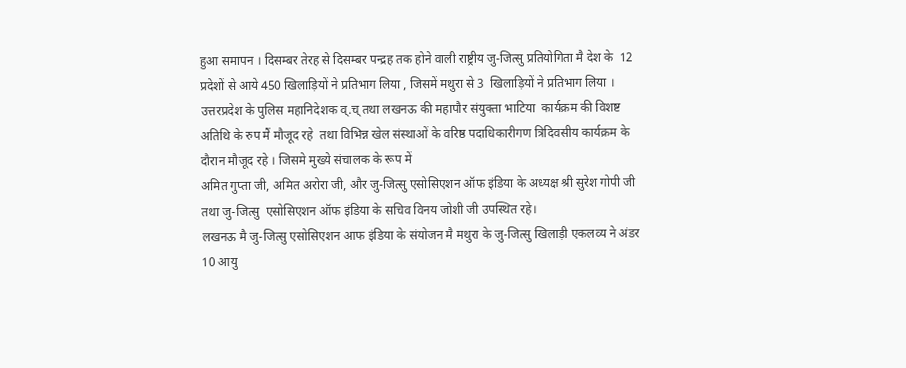हुआ समापन । दिसम्बर तेरह से दिसम्बर पन्द्रह तक होने वाली राष्ट्रीय जु-जित्सु प्रतियोगिता मै देश के  12 प्रदेशों से आये 450 खिलाड़ियों ने प्रतिभाग लिया , जिसमें मथुरा से 3  खिलाड़ियों ने प्रतिभाग लिया । उत्तरप्रदेश के पुलिस महानिदेशक व्.च् तथा लखनऊ की महापौर संयुक्ता भाटिया  कार्यक्रम की विशष्ट अतिथि के रुप मैं मौजूद रहे  तथा विभिन्न खेल संस्थाओं के वरिष्ठ पदाधिकारीगण त्रिदिवसीय कार्यक्रम के दौरान मौजूद रहे । जिसमे मुख्ये संचालक के रूप में
अमित गुप्ता जी, अमित अरोरा जी, और जु-जित्सु एसोसिएशन ऑफ इंडिया के अध्यक्ष श्री सुरेश गोपी जी तथा जु-जित्सु  एसोसिएशन ऑफ इंडिया के सचिव विनय जोशी जी उपस्थित रहे।
लखनऊ मै जु-जित्सु एसोसिएशन आफ इंडिया के संयोजन मै मथुरा के जु-जित्सु खिलाड़ी एकलव्य ने अंडर 10 आयु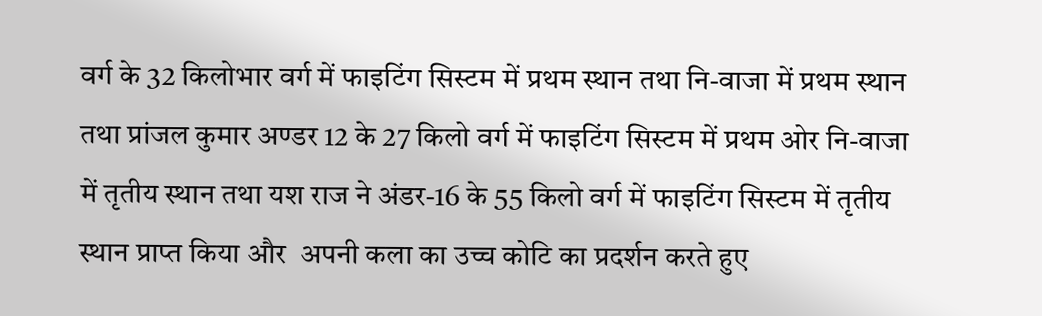वर्ग के 32 किलोभार वर्ग में फाइटिंग सिस्टम में प्रथम स्थान तथा नि-वाजा में प्रथम स्थान तथा प्रांजल कुमार अण्डर 12 के 27 किलो वर्ग में फाइटिंग सिस्टम में प्रथम ओर नि-वाजा में तृतीय स्थान तथा यश राज ने अंडर-16 के 55 किलो वर्ग में फाइटिंग सिस्टम में तृतीय स्थान प्राप्त किया और  अपनी कला का उच्च कोटि का प्रदर्शन करते हुए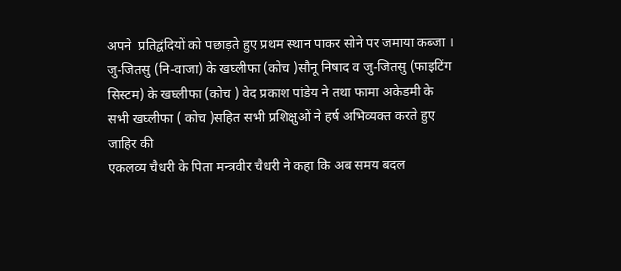अपने  प्रतिद्वंदियों को पछाड़ते हुए प्रथम स्थान पाकर सोने पर जमाया कब्जा ।  जु-जितसु (नि-वाजा) के खघ्लीफा (कोच )सौनू निषाद व जु-जितसु (फाइटिंग सिस्टम) के खघ्लीफा (कोच ) वेद प्रकाश पांडेय ने तथा फामा अकेडमी के सभी खघ्लीफा ( कोच )सहित सभी प्रशिक्षुओं ने हर्ष अभिव्यक्त करते हुए जाहिर की
एकलव्य चैधरी के पिता मन्त्रवीर चैधरी ने कहा कि अब समय बदल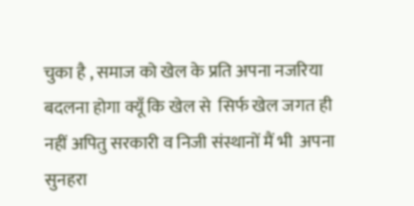चुका है , समाज को खेल के प्रति अपना नजरिया बदलना होगा क्यूँ कि खेल से  सिर्फ खेल जगत ही नहीं अपितु सरकारी व निजी संस्थानों मैं भी  अपना  सुनहरा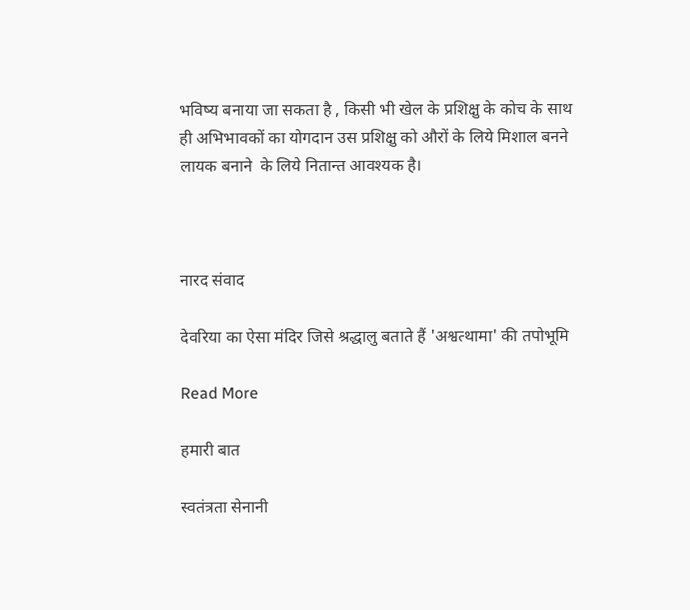भविष्य बनाया जा सकता है , किसी भी खेल के प्रशिक्षु के कोच के साथ ही अभिभावकों का योगदान उस प्रशिक्षु को औरों के लिये मिशाल बनने लायक बनाने  के लिये नितान्त आवश्यक है।



नारद संवाद

देवरिया का ऐसा मंदिर जिसे श्रद्धालु बताते हैं 'अश्वत्थामा' की तपोभूमि

Read More

हमारी बात

स्वतंत्रता सेनानी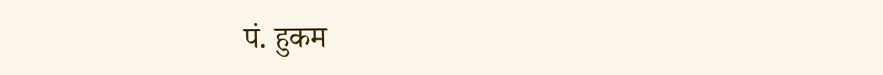पं. हुकम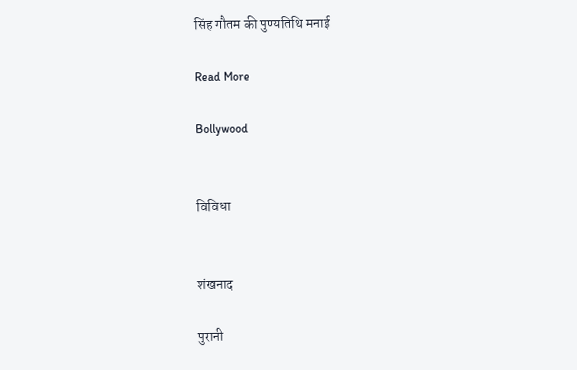सिंह गौतम की पुण्यतिथि मनाई

Read More

Bollywood


विविधा


शंखनाद

पुरानी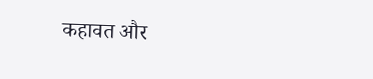कहावत और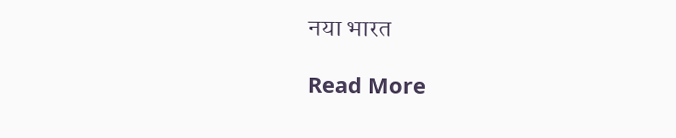नया भारत

Read More